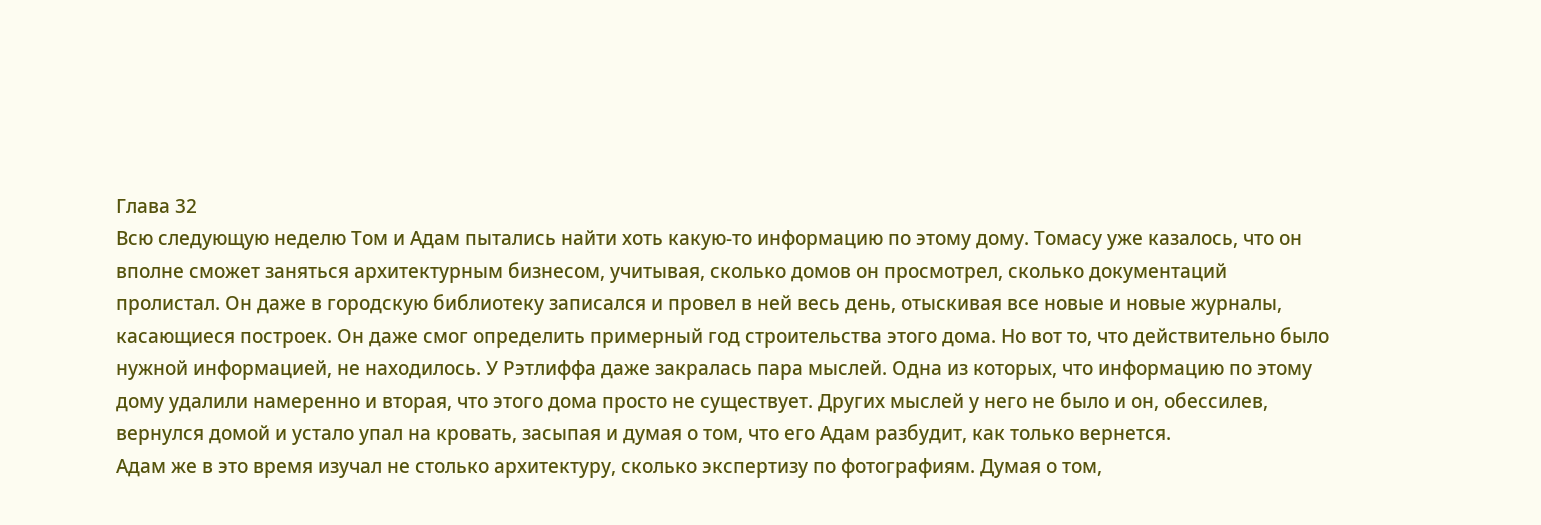Глава 32
Всю следующую неделю Том и Адам пытались найти хоть какую-то информацию по этому дому. Томасу уже казалось, что он вполне сможет заняться архитектурным бизнесом, учитывая, сколько домов он просмотрел, сколько документаций пролистал. Он даже в городскую библиотеку записался и провел в ней весь день, отыскивая все новые и новые журналы, касающиеся построек. Он даже смог определить примерный год строительства этого дома. Но вот то, что действительно было нужной информацией, не находилось. У Рэтлиффа даже закралась пара мыслей. Одна из которых, что информацию по этому дому удалили намеренно и вторая, что этого дома просто не существует. Других мыслей у него не было и он, обессилев, вернулся домой и устало упал на кровать, засыпая и думая о том, что его Адам разбудит, как только вернется.
Адам же в это время изучал не столько архитектуру, сколько экспертизу по фотографиям. Думая о том,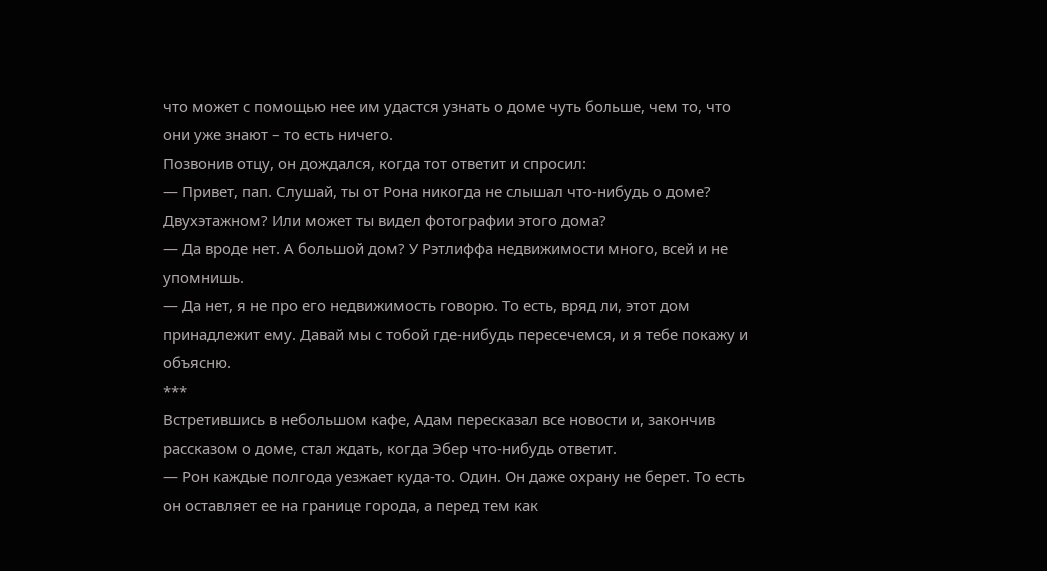что может с помощью нее им удастся узнать о доме чуть больше, чем то, что они уже знают – то есть ничего.
Позвонив отцу, он дождался, когда тот ответит и спросил:
— Привет, пап. Слушай, ты от Рона никогда не слышал что-нибудь о доме? Двухэтажном? Или может ты видел фотографии этого дома?
— Да вроде нет. А большой дом? У Рэтлиффа недвижимости много, всей и не упомнишь.
— Да нет, я не про его недвижимость говорю. То есть, вряд ли, этот дом принадлежит ему. Давай мы с тобой где-нибудь пересечемся, и я тебе покажу и объясню.
***
Встретившись в небольшом кафе, Адам пересказал все новости и, закончив рассказом о доме, стал ждать, когда Эбер что-нибудь ответит.
— Рон каждые полгода уезжает куда-то. Один. Он даже охрану не берет. То есть он оставляет ее на границе города, а перед тем как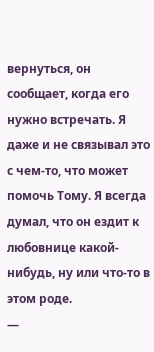вернуться, он сообщает, когда его нужно встречать. Я даже и не связывал это с чем-то, что может помочь Тому. Я всегда думал, что он ездит к любовнице какой-нибудь, ну или что-то в этом роде.
—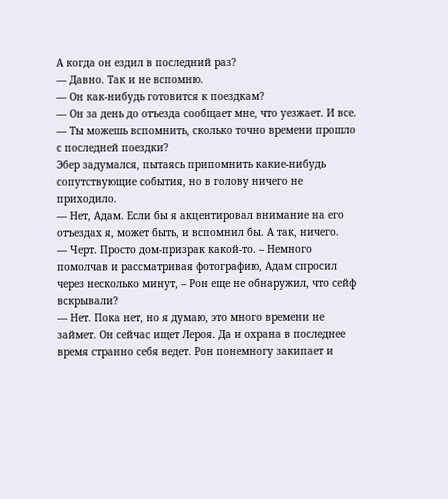А когда он ездил в последний раз?
— Давно. Так и не вспомню.
— Он как-нибудь готовится к поездкам?
— Он за день до отъезда сообщает мне, что уезжает. И все.
— Ты можешь вспомнить, сколько точно времени прошло с последней поездки?
Эбер задумался, пытаясь припомнить какие-нибудь сопутствующие события, но в голову ничего не приходило.
— Нет, Адам. Если бы я акцентировал внимание на его отъездах я, может быть, и вспомнил бы. А так, ничего.
— Черт. Просто дом-призрак какой-то. – Немного помолчав и рассматривая фотографию, Адам спросил через несколько минут, – Рон еще не обнаружил, что сейф вскрывали?
— Нет. Пока нет, но я думаю, это много времени не займет. Он сейчас ищет Лероя. Да и охрана в последнее время странно себя ведет. Рон понемногу закипает и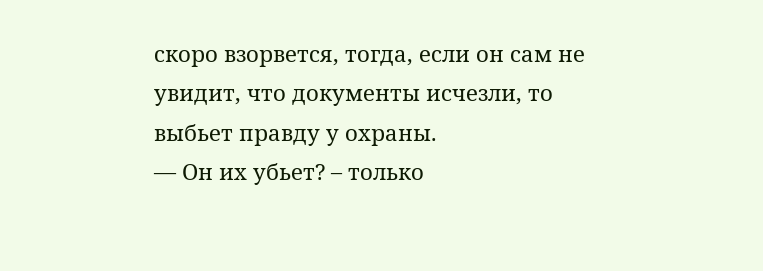скоро взорвется, тогда, если он сам не увидит, что документы исчезли, то выбьет правду у охраны.
— Он их убьет? – только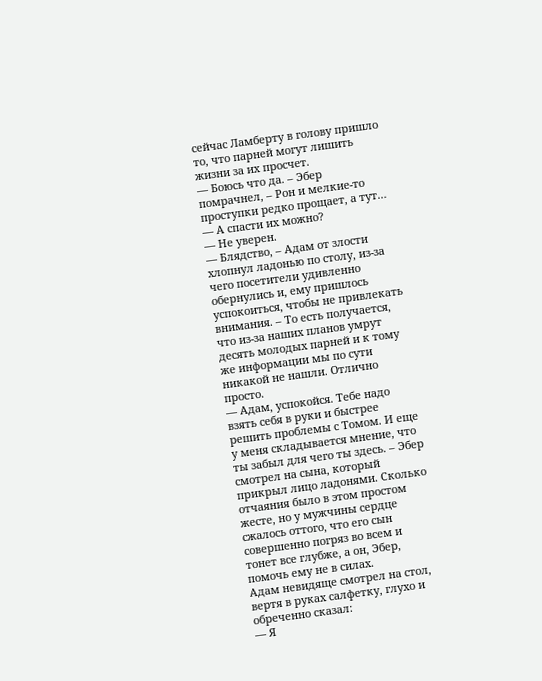сейчас Ламберту в голову пришло то, что парней могут лишить жизни за их просчет.
— Боюсь что да. – Эбер помрачнел, – Рон и мелкие-то проступки редко прощает, а тут…
— А спасти их можно?
— Не уверен.
— Блядство, – Адам от злости хлопнул ладонью по столу, из-за чего посетители удивленно обернулись и, ему пришлось успокоиться, чтобы не привлекать внимания. – То есть получается, что из-за наших планов умрут десять молодых парней и к тому же информации мы по сути никакой не нашли. Отлично просто.
— Адам, успокойся. Тебе надо взять себя в руки и быстрее решить проблемы с Томом. И еще у меня складывается мнение, что ты забыл для чего ты здесь. – Эбер смотрел на сына, который прикрыл лицо ладонями. Сколько отчаяния было в этом простом жесте, но у мужчины сердце сжалось оттого, что его сын совершенно погряз во всем и тонет все глубже, а он, Эбер, помочь ему не в силах.
Адам невидяще смотрел на стол, вертя в руках салфетку, глухо и обреченно сказал:
— Я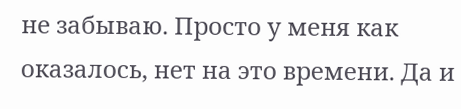не забываю. Просто у меня как оказалось, нет на это времени. Да и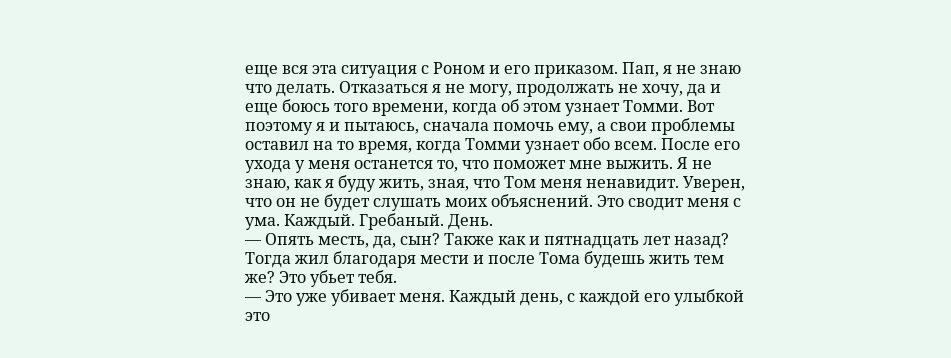еще вся эта ситуация с Роном и его приказом. Пап, я не знаю что делать. Отказаться я не могу, продолжать не хочу, да и еще боюсь того времени, когда об этом узнает Томми. Вот поэтому я и пытаюсь, сначала помочь ему, а свои проблемы оставил на то время, когда Томми узнает обо всем. После его ухода у меня останется то, что поможет мне выжить. Я не знаю, как я буду жить, зная, что Том меня ненавидит. Уверен, что он не будет слушать моих объяснений. Это сводит меня с ума. Каждый. Гребаный. День.
— Опять месть, да, сын? Также как и пятнадцать лет назад? Тогда жил благодаря мести и после Тома будешь жить тем же? Это убьет тебя.
— Это уже убивает меня. Каждый день, с каждой его улыбкой это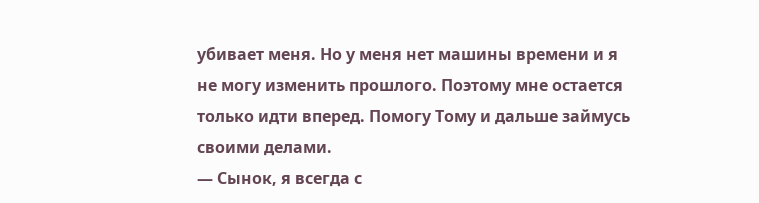убивает меня. Но у меня нет машины времени и я не могу изменить прошлого. Поэтому мне остается только идти вперед. Помогу Тому и дальше займусь своими делами.
— Сынок, я всегда с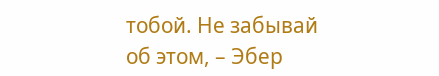тобой. Не забывай об этом, – Эбер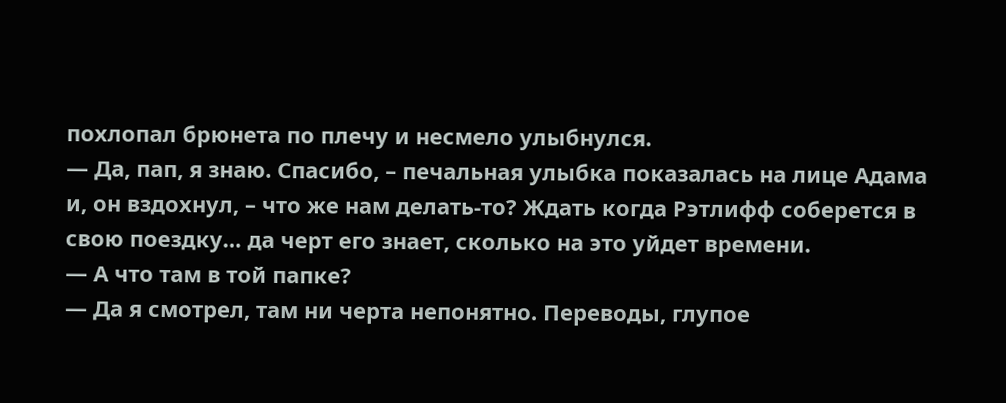похлопал брюнета по плечу и несмело улыбнулся.
— Да, пап, я знаю. Спасибо, – печальная улыбка показалась на лице Адама и, он вздохнул, – что же нам делать-то? Ждать когда Рэтлифф соберется в свою поездку… да черт его знает, сколько на это уйдет времени.
— А что там в той папке?
— Да я смотрел, там ни черта непонятно. Переводы, глупое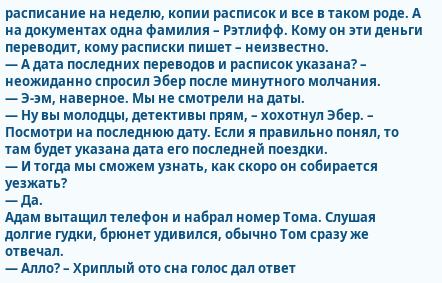расписание на неделю, копии расписок и все в таком роде. А на документах одна фамилия – Рэтлифф. Кому он эти деньги переводит, кому расписки пишет – неизвестно.
— А дата последних переводов и расписок указана? – неожиданно спросил Эбер после минутного молчания.
— Э-эм, наверное. Мы не смотрели на даты.
— Ну вы молодцы, детективы прям, – хохотнул Эбер. – Посмотри на последнюю дату. Если я правильно понял, то там будет указана дата его последней поездки.
— И тогда мы сможем узнать, как скоро он собирается уезжать?
— Да.
Адам вытащил телефон и набрал номер Тома. Слушая долгие гудки, брюнет удивился, обычно Том сразу же отвечал.
— Алло? – Хриплый ото сна голос дал ответ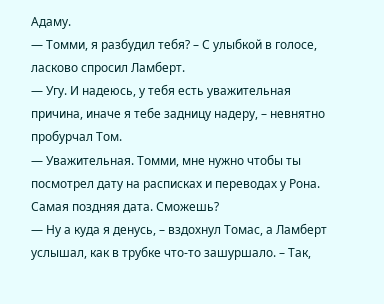Адаму.
— Томми, я разбудил тебя? – С улыбкой в голосе, ласково спросил Ламберт.
— Угу. И надеюсь, у тебя есть уважительная причина, иначе я тебе задницу надеру, – невнятно пробурчал Том.
— Уважительная. Томми, мне нужно чтобы ты посмотрел дату на расписках и переводах у Рона. Самая поздняя дата. Сможешь?
— Ну а куда я денусь, – вздохнул Томас, а Ламберт услышал, как в трубке что-то зашуршало. – Так,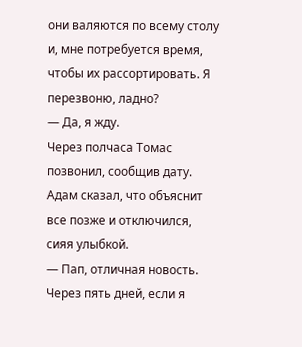они валяются по всему столу и, мне потребуется время, чтобы их рассортировать. Я перезвоню, ладно?
— Да, я жду.
Через полчаса Томас позвонил, сообщив дату. Адам сказал, что объяснит все позже и отключился, сияя улыбкой.
— Пап, отличная новость. Через пять дней, если я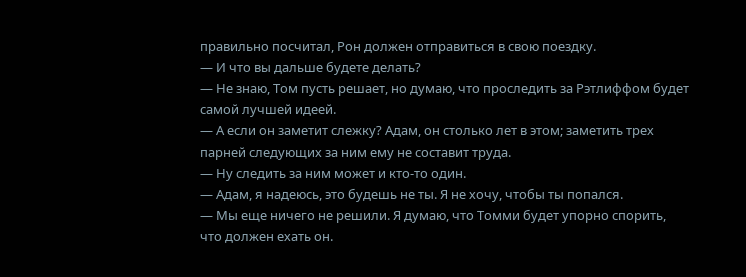правильно посчитал, Рон должен отправиться в свою поездку.
— И что вы дальше будете делать?
— Не знаю, Том пусть решает, но думаю, что проследить за Рэтлиффом будет самой лучшей идеей.
— А если он заметит слежку? Адам, он столько лет в этом; заметить трех парней следующих за ним ему не составит труда.
— Ну следить за ним может и кто-то один.
— Адам, я надеюсь, это будешь не ты. Я не хочу, чтобы ты попался.
— Мы еще ничего не решили. Я думаю, что Томми будет упорно спорить, что должен ехать он.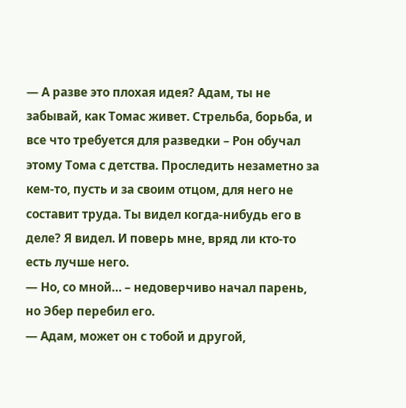— А разве это плохая идея? Адам, ты не забывай, как Томас живет. Стрельба, борьба, и все что требуется для разведки – Рон обучал этому Тома с детства. Проследить незаметно за кем-то, пусть и за своим отцом, для него не составит труда. Ты видел когда-нибудь его в деле? Я видел. И поверь мне, вряд ли кто-то есть лучше него.
— Но, со мной… – недоверчиво начал парень, но Эбер перебил его.
— Адам, может он с тобой и другой,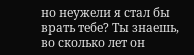но неужели я стал бы врать тебе? Ты знаешь, во сколько лет он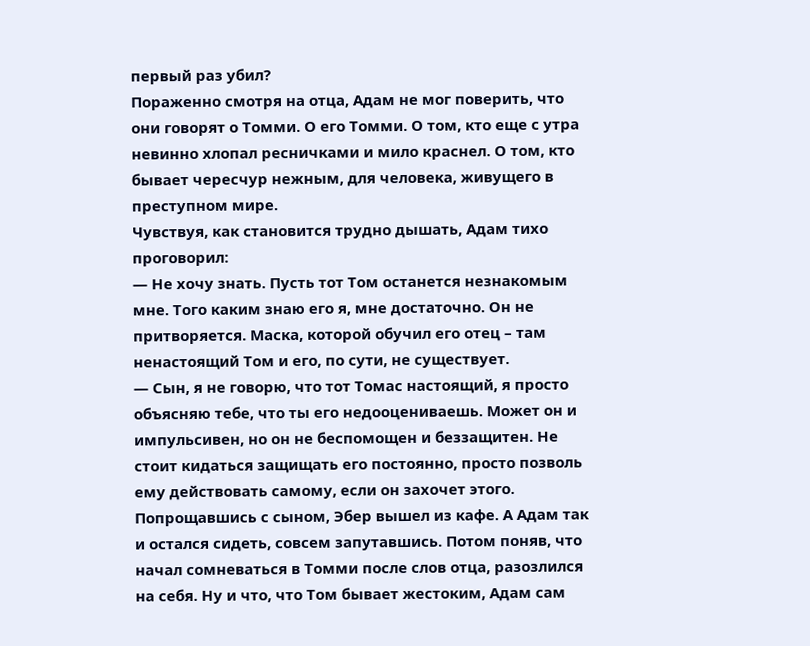первый раз убил?
Пораженно смотря на отца, Адам не мог поверить, что они говорят о Томми. О его Томми. О том, кто еще с утра невинно хлопал ресничками и мило краснел. О том, кто бывает чересчур нежным, для человека, живущего в преступном мире.
Чувствуя, как становится трудно дышать, Адам тихо проговорил:
— Не хочу знать. Пусть тот Том останется незнакомым мне. Того каким знаю его я, мне достаточно. Он не притворяется. Маска, которой обучил его отец – там ненастоящий Том и его, по сути, не существует.
— Сын, я не говорю, что тот Томас настоящий, я просто объясняю тебе, что ты его недооцениваешь. Может он и импульсивен, но он не беспомощен и беззащитен. Не стоит кидаться защищать его постоянно, просто позволь ему действовать самому, если он захочет этого.
Попрощавшись с сыном, Эбер вышел из кафе. А Адам так и остался сидеть, совсем запутавшись. Потом поняв, что начал сомневаться в Томми после слов отца, разозлился на себя. Ну и что, что Том бывает жестоким, Адам сам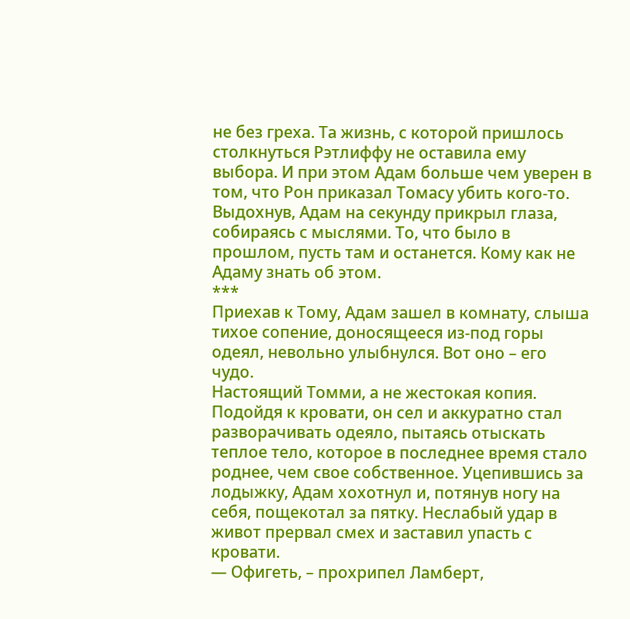не без греха. Та жизнь, с которой пришлось столкнуться Рэтлиффу не оставила ему выбора. И при этом Адам больше чем уверен в том, что Рон приказал Томасу убить кого-то. Выдохнув, Адам на секунду прикрыл глаза, собираясь с мыслями. То, что было в прошлом, пусть там и останется. Кому как не Адаму знать об этом.
***
Приехав к Тому, Адам зашел в комнату, слыша тихое сопение, доносящееся из-под горы одеял, невольно улыбнулся. Вот оно – его чудо.
Настоящий Томми, а не жестокая копия.
Подойдя к кровати, он сел и аккуратно стал разворачивать одеяло, пытаясь отыскать теплое тело, которое в последнее время стало роднее, чем свое собственное. Уцепившись за лодыжку, Адам хохотнул и, потянув ногу на себя, пощекотал за пятку. Неслабый удар в живот прервал смех и заставил упасть с кровати.
— Офигеть, – прохрипел Ламберт,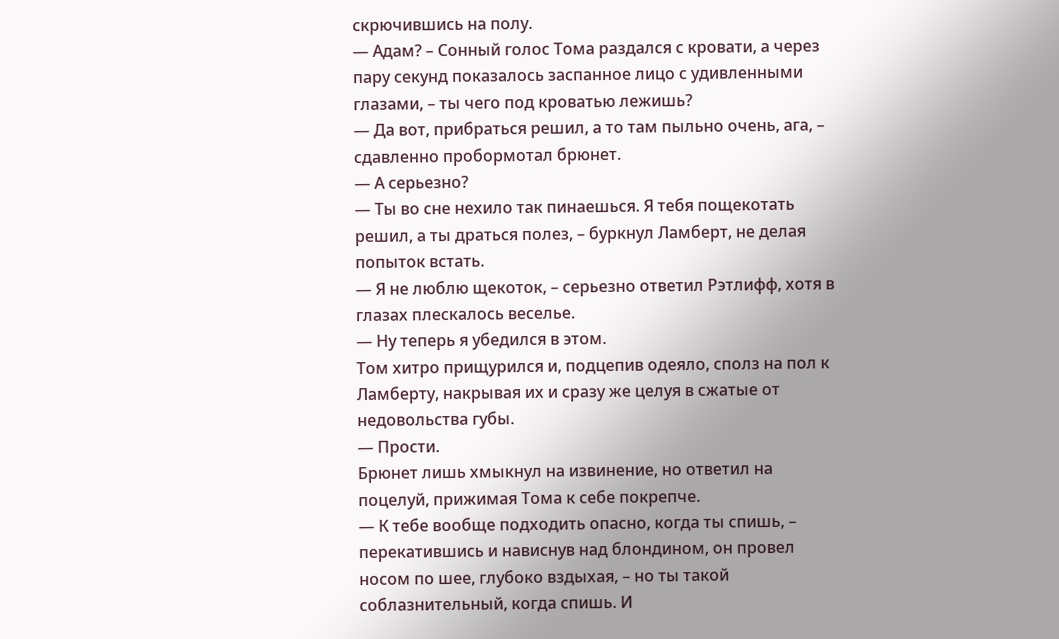скрючившись на полу.
— Адам? – Сонный голос Тома раздался с кровати, а через пару секунд показалось заспанное лицо с удивленными глазами, – ты чего под кроватью лежишь?
— Да вот, прибраться решил, а то там пыльно очень, ага, – сдавленно пробормотал брюнет.
— А серьезно?
— Ты во сне нехило так пинаешься. Я тебя пощекотать решил, а ты драться полез, – буркнул Ламберт, не делая попыток встать.
— Я не люблю щекоток, – серьезно ответил Рэтлифф, хотя в глазах плескалось веселье.
— Ну теперь я убедился в этом.
Том хитро прищурился и, подцепив одеяло, сполз на пол к Ламберту, накрывая их и сразу же целуя в сжатые от недовольства губы.
— Прости.
Брюнет лишь хмыкнул на извинение, но ответил на поцелуй, прижимая Тома к себе покрепче.
— К тебе вообще подходить опасно, когда ты спишь, – перекатившись и нависнув над блондином, он провел носом по шее, глубоко вздыхая, – но ты такой соблазнительный, когда спишь. И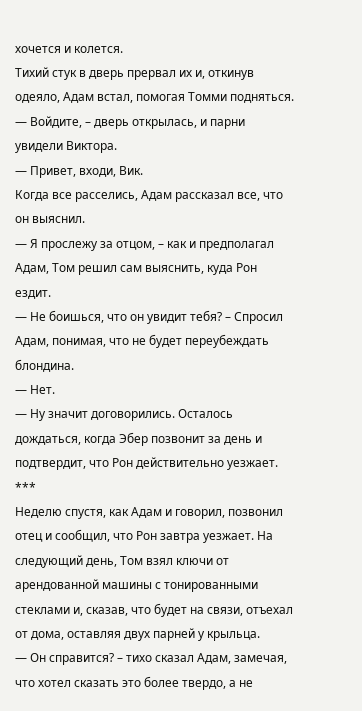хочется и колется.
Тихий стук в дверь прервал их и, откинув одеяло, Адам встал, помогая Томми подняться.
— Войдите, – дверь открылась, и парни увидели Виктора.
— Привет, входи, Вик.
Когда все расселись, Адам рассказал все, что он выяснил.
— Я прослежу за отцом, – как и предполагал Адам, Том решил сам выяснить, куда Рон ездит.
— Не боишься, что он увидит тебя? – Спросил Адам, понимая, что не будет переубеждать блондина.
— Нет.
— Ну значит договорились. Осталось дождаться, когда Эбер позвонит за день и подтвердит, что Рон действительно уезжает.
***
Неделю спустя, как Адам и говорил, позвонил отец и сообщил, что Рон завтра уезжает. На следующий день, Том взял ключи от арендованной машины с тонированными стеклами и, сказав, что будет на связи, отъехал от дома, оставляя двух парней у крыльца.
— Он справится? – тихо сказал Адам, замечая, что хотел сказать это более твердо, а не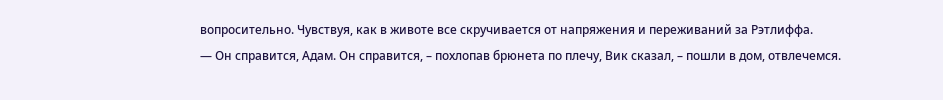вопросительно. Чувствуя, как в животе все скручивается от напряжения и переживаний за Рэтлиффа.
— Он справится, Адам. Он справится, – похлопав брюнета по плечу, Вик сказал, – пошли в дом, отвлечемся.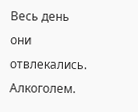Весь день они отвлекались. Алкоголем.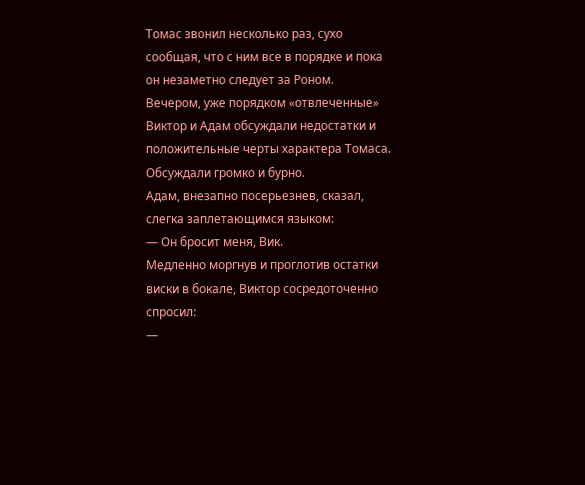Томас звонил несколько раз, сухо сообщая, что с ним все в порядке и пока он незаметно следует за Роном.
Вечером, уже порядком «отвлеченные» Виктор и Адам обсуждали недостатки и положительные черты характера Томаса. Обсуждали громко и бурно.
Адам, внезапно посерьезнев, сказал, слегка заплетающимся языком:
— Он бросит меня, Вик.
Медленно моргнув и проглотив остатки виски в бокале, Виктор сосредоточенно спросил:
—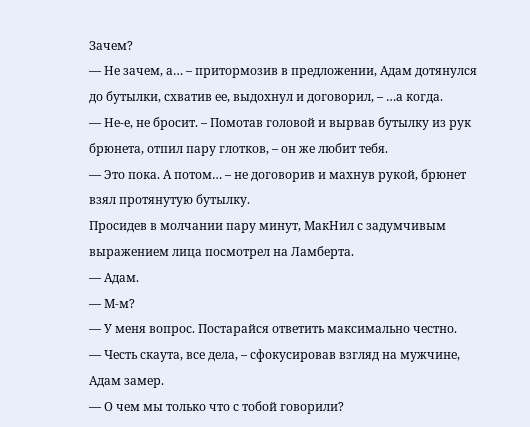Зачем?
— Не зачем, а… – притормозив в предложении, Адам дотянулся до бутылки, схватив ее, выдохнул и договорил, – …а когда.
— Не-е, не бросит. – Помотав головой и вырвав бутылку из рук брюнета, отпил пару глотков, – он же любит тебя.
— Это пока. А потом… – не договорив и махнув рукой, брюнет взял протянутую бутылку.
Просидев в молчании пару минут, МакНил с задумчивым выражением лица посмотрел на Ламберта.
— Адам.
— М-м?
— У меня вопрос. Постарайся ответить максимально честно.
— Честь скаута, все дела, – сфокусировав взгляд на мужчине, Адам замер.
— О чем мы только что с тобой говорили?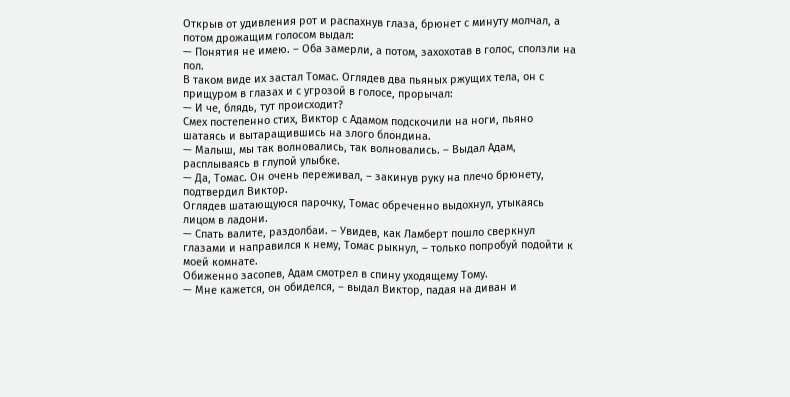Открыв от удивления рот и распахнув глаза, брюнет с минуту молчал, а потом дрожащим голосом выдал:
— Понятия не имею. – Оба замерли, а потом, захохотав в голос, сползли на пол.
В таком виде их застал Томас. Оглядев два пьяных ржущих тела, он с прищуром в глазах и с угрозой в голосе, прорычал:
— И че, блядь, тут происходит?
Смех постепенно стих, Виктор с Адамом подскочили на ноги, пьяно шатаясь и вытаращившись на злого блондина.
— Малыш, мы так волновались, так волновались. – Выдал Адам, расплываясь в глупой улыбке.
— Да, Томас. Он очень переживал, – закинув руку на плечо брюнету, подтвердил Виктор.
Оглядев шатающуюся парочку, Томас обреченно выдохнул, утыкаясь лицом в ладони.
— Спать валите, раздолбаи. – Увидев, как Ламберт пошло сверкнул глазами и направился к нему, Томас рыкнул, – только попробуй подойти к моей комнате.
Обиженно засопев, Адам смотрел в спину уходящему Тому.
— Мне кажется, он обиделся, – выдал Виктор, падая на диван и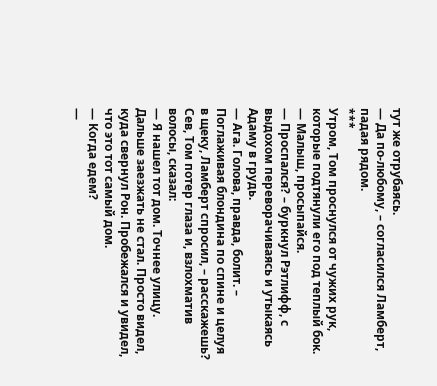тут же отрубаясь.
— Да по-любому, – согласился Ламберт, падая рядом.
***
Утром, Том проснулся от чужих рук, которые подтянули его под теплый бок.
— Малыш, просыпайся.
— Проспался? – буркнул Рэтлифф, с выдохом переворачиваясь и утыкаясь Адаму в грудь.
— Ага. Голова, правда, болит. – Поглаживая блондина по спине и целуя в щеку, Ламберт спросил, – расскажешь?
Сев, Том потер глаза и, взлохматив волосы, сказал:
— Я нашел тот дом. Точнее улицу. Дальше заезжать не стал. Просто видел, куда свернул Рон. Пробежался и увидел, что это тот самый дом.
— Когда едем?
—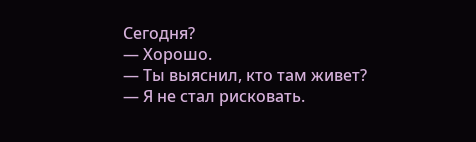Сегодня?
— Хорошо.
— Ты выяснил, кто там живет?
— Я не стал рисковать.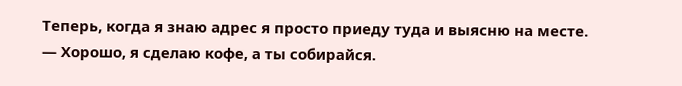Теперь, когда я знаю адрес я просто приеду туда и выясню на месте.
— Хорошо, я сделаю кофе, а ты собирайся.